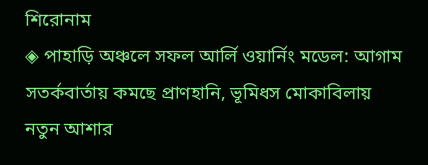শিরোনাম
◈ পাহাড়ি অঞ্চলে সফল আর্লি ওয়ার্নিং মডেল: আগাম সতর্কবার্তায় কমছে প্রাণহানি, ভূমিধস মোকাবিলায় নতুন আশার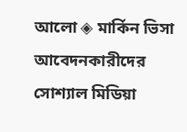আলো ◈ মার্কিন ভিসা আবেদনকারীদের সোশ্যাল মিডিয়া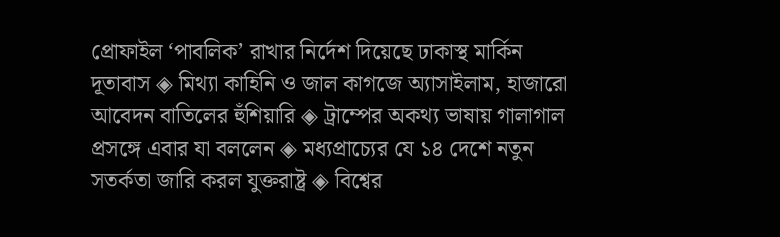প্রোফাইল ‘পাবলিক’ রাখার নির্দেশ দিয়েছে ঢাকাস্থ মার্কিন দূতাবাস ◈ মিথ্যা কাহিনি ও জাল কাগজে অ্যাসাইলাম, হাজারো আবেদন বাতিলের হুঁশিয়ারি ◈ ট্রাম্পের অকথ্য ভাষায় গালাগাল প্রসঙ্গে এবার যা বললেন ◈ মধ্যপ্রাচ্যের যে ১৪ দেশে নতুন সতর্কতা জারি করল যুক্তরাষ্ট্র ◈ বি‌শ্বের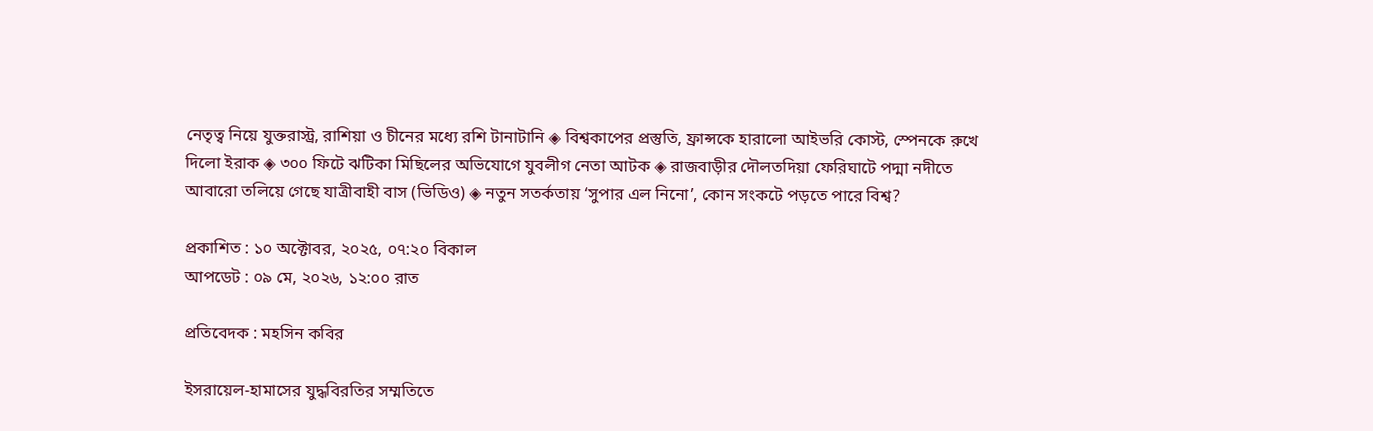নেতৃত্ব নি‌য়ে যুক্তরাস্ট্র, রা‌শিয়া ও চী‌নের ম‌ধ্যে রশি টানাটানি ◈ বিশ্বকাপের প্রস্তু‌তি, ফ্রান্স‌কে হারা‌লো আইভ‌রি কোস্ট, স্পেনকে রুখে দিলো ইরাক ◈ ৩০০ ফিটে ঝটিকা মিছিলের অভিযোগে যুবলীগ নেতা আটক ◈ রাজবাড়ীর দৌলতদিয়া ফেরিঘাটে পদ্মা নদীতে আবারো তলিয়ে গেছে যাত্রীবাহী বাস (ভিডিও) ◈ নতুন সতর্কতায় ‘সুপার এল নিনো’, কোন সংকটে পড়তে পারে বিশ্ব?

প্রকাশিত : ১০ অক্টোবর, ২০২৫, ০৭:২০ বিকাল
আপডেট : ০৯ মে, ২০২৬, ১২:০০ রাত

প্রতিবেদক : মহসিন কবির

ইসরায়েল-হামাসের যুদ্ধবিরতির সম্মতিতে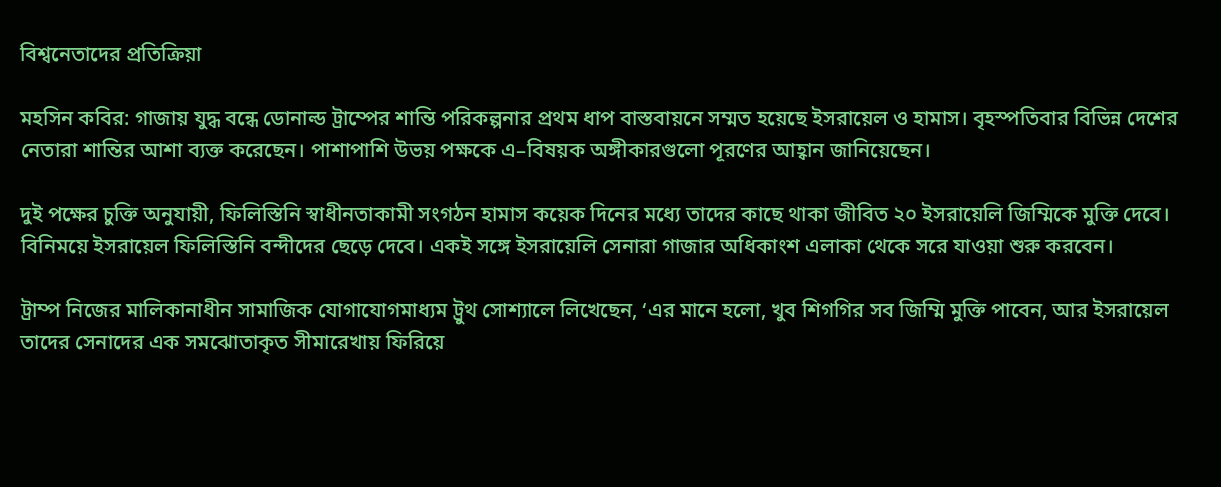বিশ্বনেতাদের প্রতিক্রিয়া

মহসিন কবির: গাজায় যুদ্ধ বন্ধে ডোনাল্ড ট্রাম্পের শান্তি পরিকল্পনার প্রথম ধাপ বাস্তবায়নে সম্মত হয়েছে ইসরায়েল ও হামাস। বৃহস্পতিবার বিভিন্ন দেশের নেতারা শান্তির আশা ব্যক্ত করেছেন। পাশাপাশি উভয় পক্ষকে এ–বিষয়ক অঙ্গীকারগুলো পূরণের আহ্বান জানিয়েছেন।

দুই পক্ষের চুক্তি অনুযায়ী, ফিলিস্তিনি স্বাধীনতাকামী সংগঠন হামাস কয়েক দিনের মধ্যে তাদের কাছে থাকা জীবিত ২০ ইসরায়েলি জিম্মিকে মুক্তি দেবে। বিনিময়ে ইসরায়েল ফিলিস্তিনি বন্দীদের ছেড়ে দেবে। একই সঙ্গে ইসরায়েলি সেনারা গাজার অধিকাংশ এলাকা থেকে সরে যাওয়া শুরু করবেন।

ট্রাম্প নিজের মালিকানাধীন সামাজিক যোগাযোগমাধ্যম ট্রুথ সোশ্যালে লিখেছেন, ‘এর মানে হলো, খুব শিগগির সব জিম্মি মুক্তি পাবেন, আর ইসরায়েল তাদের সেনাদের এক সমঝোতাকৃত সীমারেখায় ফিরিয়ে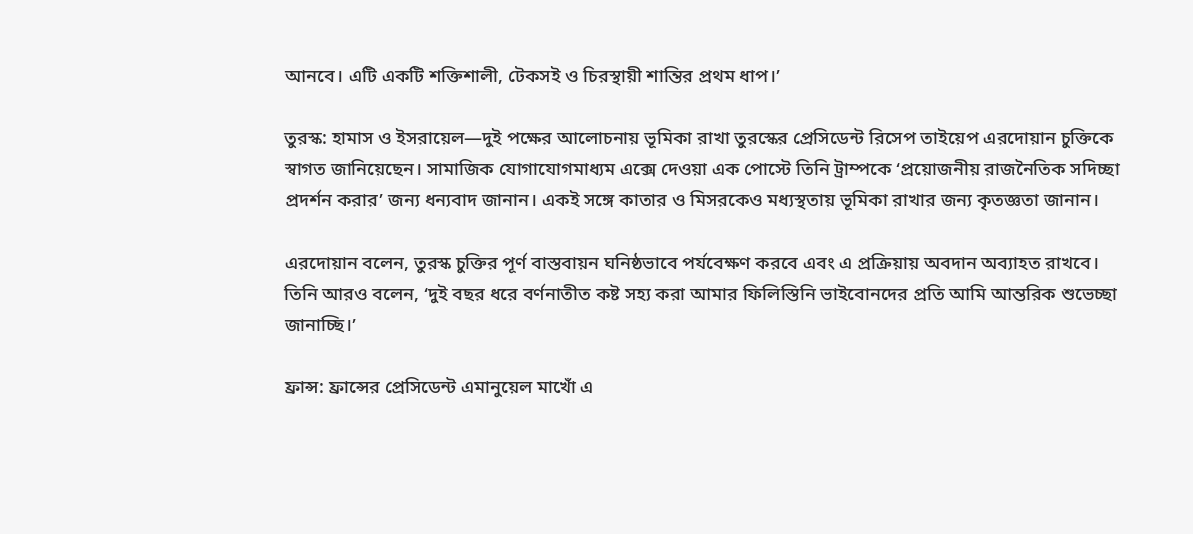আনবে। এটি একটি শক্তিশালী, টেকসই ও চিরস্থায়ী শান্তির প্রথম ধাপ।’

তুরস্ক: হামাস ও ইসরায়েল—দুই পক্ষের আলোচনায় ভূমিকা রাখা তুরস্কের প্রেসিডেন্ট রিসেপ তাইয়েপ এরদোয়ান চুক্তিকে স্বাগত জানিয়েছেন। সামাজিক যোগাযোগমাধ্যম এক্সে দেওয়া এক পোস্টে তিনি ট্রাম্পকে ‘প্রয়োজনীয় রাজনৈতিক সদিচ্ছা প্রদর্শন করার’ জন্য ধন্যবাদ জানান। একই সঙ্গে কাতার ও মিসরকেও মধ্যস্থতায় ভূমিকা রাখার জন্য কৃতজ্ঞতা জানান।

এরদোয়ান বলেন, তুরস্ক চুক্তির পূর্ণ বাস্তবায়ন ঘনিষ্ঠভাবে পর্যবেক্ষণ করবে এবং এ প্রক্রিয়ায় অবদান অব্যাহত রাখবে। তিনি আরও বলেন, ‘দুই বছর ধরে বর্ণনাতীত কষ্ট সহ্য করা আমার ফিলিস্তিনি ভাইবোনদের প্রতি আমি আন্তরিক শুভেচ্ছা জানাচ্ছি।’

ফ্রান্স: ফ্রান্সের প্রেসিডেন্ট এমানুয়েল মাখোঁ এ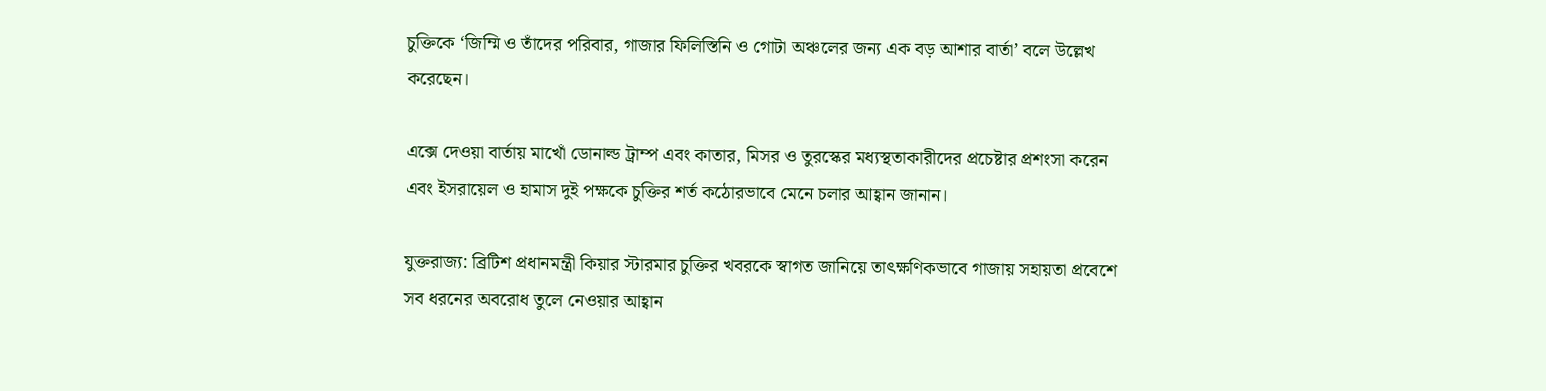চুক্তিকে ‘জিম্মি ও তাঁদের পরিবার, গাজার ফিলিস্তিনি ও গোটা অঞ্চলের জন্য এক বড় আশার বার্তা’ বলে উল্লেখ করেছেন।

এক্সে দেওয়া বার্তায় মাখোঁ ডোনাল্ড ট্রাম্প এবং কাতার, মিসর ও তুরস্কের মধ্যস্থতাকারীদের প্রচেষ্টার প্রশংসা করেন এবং ইসরায়েল ও হামাস দুই পক্ষকে চুক্তির শর্ত কঠোরভাবে মেনে চলার আহ্বান জানান।

যুক্তরাজ্য: ব্রিটিশ প্রধানমন্ত্রী কিয়ার স্টারমার চুক্তির খবরকে স্বাগত জানিয়ে তাৎক্ষণিকভাবে গাজায় সহায়তা প্রবেশে সব ধরনের অবরোধ তুলে নেওয়ার আহ্বান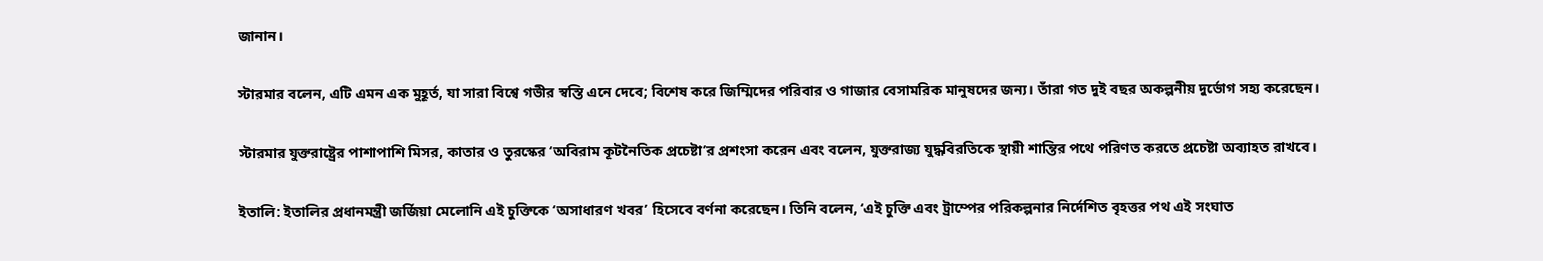জানান।

স্টারমার বলেন, এটি এমন এক মুহূর্ত, যা সারা বিশ্বে গভীর স্বস্তি এনে দেবে; বিশেষ করে জিম্মিদের পরিবার ও গাজার বেসামরিক মানুষদের জন্য। তাঁরা গত দুই বছর অকল্পনীয় দুর্ভোগ সহ্য করেছেন।

স্টারমার যুক্তরাষ্ট্রের পাশাপাশি মিসর, কাতার ও তুরস্কের ‘অবিরাম কূটনৈতিক প্রচেষ্টা’র প্রশংসা করেন এবং বলেন, যুক্তরাজ্য যুদ্ধবিরতিকে স্থায়ী শান্তির পথে পরিণত করতে প্রচেষ্টা অব্যাহত রাখবে।

ইতালি: ইতালির প্রধানমন্ত্রী জর্জিয়া মেলোনি এই চুক্তিকে ‘অসাধারণ খবর’ হিসেবে বর্ণনা করেছেন। তিনি বলেন, ‘এই চুক্তি এবং ট্রাম্পের পরিকল্পনার নির্দেশিত বৃহত্তর পথ এই সংঘাত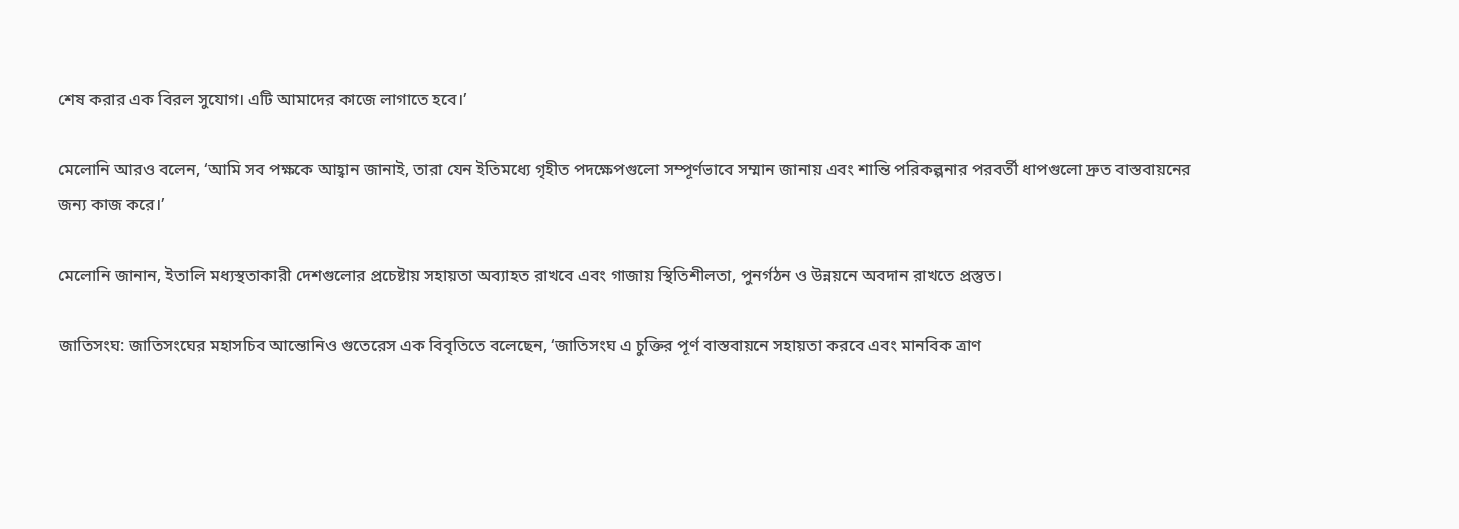শেষ করার এক বিরল সুযোগ। এটি আমাদের কাজে লাগাতে হবে।’

মেলোনি আরও বলেন, ‘আমি সব পক্ষকে আহ্বান জানাই, তারা যেন ইতিমধ্যে গৃহীত পদক্ষেপগুলো সম্পূর্ণভাবে সম্মান জানায় এবং শান্তি পরিকল্পনার পরবর্তী ধাপগুলো দ্রুত বাস্তবায়নের জন্য কাজ করে।’

মেলোনি জানান, ইতালি মধ্যস্থতাকারী দেশগুলোর প্রচেষ্টায় সহায়তা অব্যাহত রাখবে এবং গাজায় স্থিতিশীলতা, পুনর্গঠন ও উন্নয়নে অবদান রাখতে প্রস্তুত।

জাতিসংঘ: জাতিসংঘের মহাসচিব আন্তোনিও গুতেরেস এক বিবৃতিতে বলেছেন, ‘জাতিসংঘ এ চুক্তির পূর্ণ বাস্তবায়নে সহায়তা করবে এবং মানবিক ত্রাণ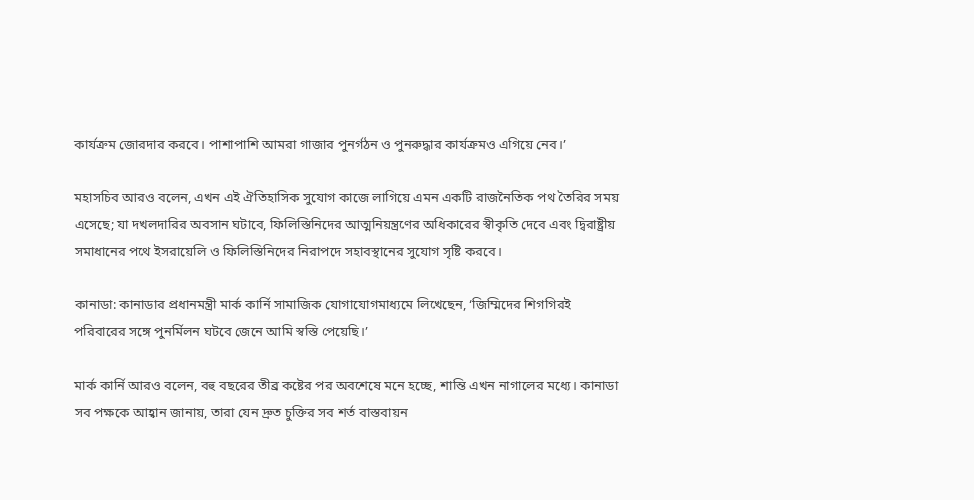কার্যক্রম জোরদার করবে। পাশাপাশি আমরা গাজার পুনর্গঠন ও পুনরুদ্ধার কার্যক্রমও এগিয়ে নেব।’

মহাসচিব আরও বলেন, এখন এই ঐতিহাসিক সুযোগ কাজে লাগিয়ে এমন একটি রাজনৈতিক পথ তৈরির সময় এসেছে; যা দখলদারির অবসান ঘটাবে, ফিলিস্তিনিদের আত্মনিয়ন্ত্রণের অধিকারের স্বীকৃতি দেবে এবং দ্বিরাষ্ট্রীয় সমাধানের পথে ইসরায়েলি ও ফিলিস্তিনিদের নিরাপদে সহাবস্থানের সুযোগ সৃষ্টি করবে।

কানাডা: কানাডার প্রধানমন্ত্রী মার্ক কার্নি সামাজিক যোগাযোগমাধ্যমে লিখেছেন, ‘জিম্মিদের শিগগিরই পরিবারের সঙ্গে পুনর্মিলন ঘটবে জেনে আমি স্বস্তি পেয়েছি।’

মার্ক কার্নি আরও বলেন, বহু বছরের তীব্র কষ্টের পর অবশেষে মনে হচ্ছে, শান্তি এখন নাগালের মধ্যে। কানাডা সব পক্ষকে আহ্বান জানায়, তারা যেন দ্রুত চুক্তির সব শর্ত বাস্তবায়ন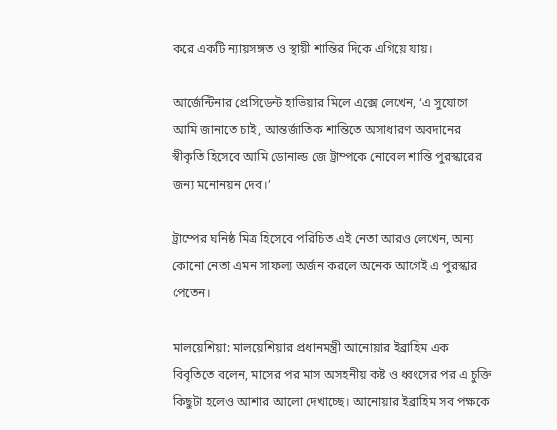করে একটি ন্যায়সঙ্গত ও স্থায়ী শান্তির দিকে এগিয়ে যায়।

আর্জেন্টিনার প্রেসিডেন্ট হাভিয়ার মিলে এক্সে লেখেন, ‘এ সুযোগে আমি জানাতে চাই, আন্তর্জাতিক শান্তিতে অসাধারণ অবদানের স্বীকৃতি হিসেবে আমি ডোনাল্ড জে ট্রাম্পকে নোবেল শান্তি পুরস্কারের জন্য মনোনয়ন দেব।’

ট্রাম্পের ঘনিষ্ঠ মিত্র হিসেবে পরিচিত এই নেতা আরও লেখেন, অন্য কোনো নেতা এমন সাফল্য অর্জন করলে অনেক আগেই এ পুরস্কার পেতেন।

মালয়েশিয়া: মালয়েশিয়ার প্রধানমন্ত্রী আনোয়ার ইব্রাহিম এক বিবৃতিতে বলেন, মাসের পর মাস অসহনীয় কষ্ট ও ধ্বংসের পর এ চুক্তি কিছুটা হলেও আশার আলো দেখাচ্ছে। আনোয়ার ইব্রাহিম সব পক্ষকে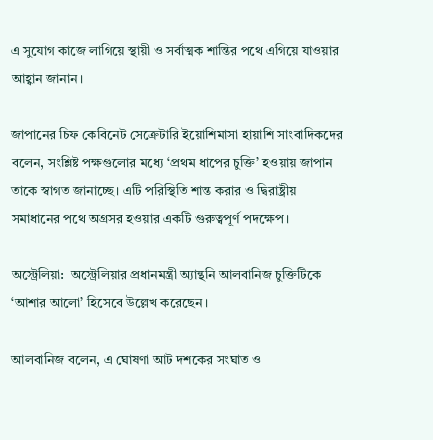এ সুযোগ কাজে লাগিয়ে স্থায়ী ও সর্বাত্মক শান্তির পথে এগিয়ে যাওয়ার আহ্বান জানান।

জাপানের চিফ কেবিনেট সেক্রেটারি ইয়োশিমাসা হায়াশি সাংবাদিকদের বলেন, সংশ্লিষ্ট পক্ষগুলোর মধ্যে ‘প্রথম ধাপের চুক্তি’ হওয়ায় জাপান তাকে স্বাগত জানাচ্ছে। এটি পরিস্থিতি শান্ত করার ও দ্বিরাষ্ট্রীয় সমাধানের পথে অগ্রসর হওয়ার একটি গুরুত্বপূর্ণ পদক্ষেপ।

অস্ট্রেলিয়া:  অস্ট্রেলিয়ার প্রধানমন্ত্রী অ্যান্থনি আলবানিজ চুক্তিটিকে ‘আশার আলো’ হিসেবে উল্লেখ করেছেন।

আলবানিজ বলেন, এ ঘোষণা আট দশকের সংঘাত ও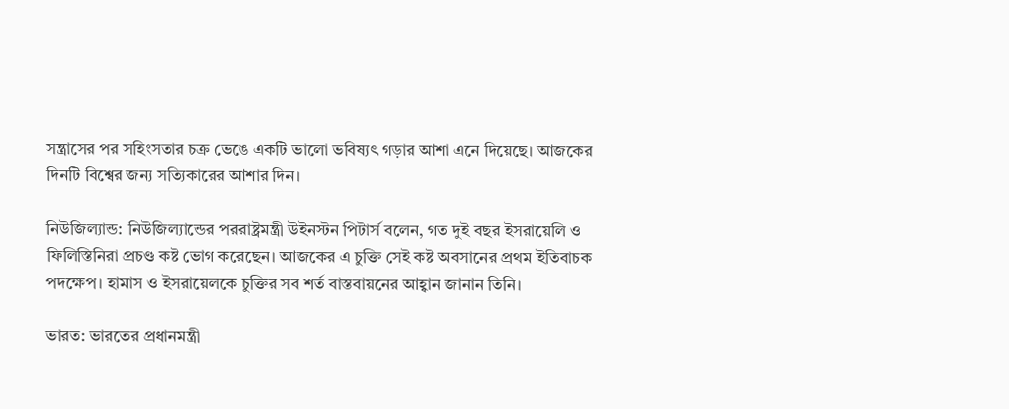সন্ত্রাসের পর সহিংসতার চক্র ভেঙে একটি ভালো ভবিষ্যৎ গড়ার আশা এনে দিয়েছে। আজকের দিনটি বিশ্বের জন্য সত্যিকারের আশার দিন।

নিউজিল্যান্ড: নিউজিল্যান্ডের পররাষ্ট্রমন্ত্রী উইনস্টন পিটার্স বলেন, গত দুই বছর ইসরায়েলি ও ফিলিস্তিনিরা প্রচণ্ড কষ্ট ভোগ করেছেন। আজকের এ চুক্তি সেই কষ্ট অবসানের প্রথম ইতিবাচক পদক্ষেপ। হামাস ও ইসরায়েলকে চুক্তির সব শর্ত বাস্তবায়নের আহ্বান জানান তিনি।

ভারত: ভারতের প্রধানমন্ত্রী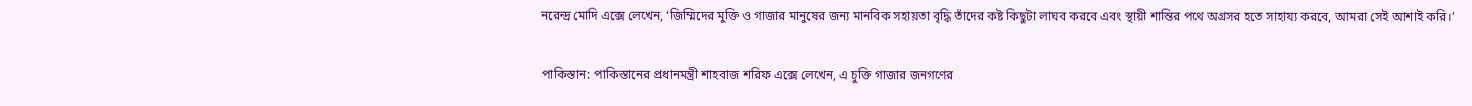নরেন্দ্র মোদি এক্সে লেখেন, ‘জিম্মিদের মুক্তি ও গাজার মানুষের জন্য মানবিক সহায়তা বৃদ্ধি তাঁদের কষ্ট কিছুটা লাঘব করবে এবং স্থায়ী শান্তির পথে অগ্রসর হতে সাহায্য করবে, আমরা সেই আশাই করি।’

পাকিস্তান: পাকিস্তানের প্রধানমন্ত্রী শাহবাজ শরিফ এক্সে লেখেন, এ চুক্তি গাজার জনগণের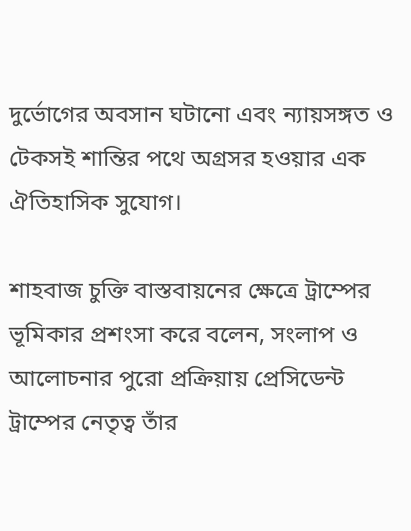দুর্ভোগের অবসান ঘটানো এবং ন্যায়সঙ্গত ও টেকসই শান্তির পথে অগ্রসর হওয়ার এক ঐতিহাসিক সুযোগ।

শাহবাজ চুক্তি বাস্তবায়নের ক্ষেত্রে ট্রাম্পের ভূমিকার প্রশংসা করে বলেন, সংলাপ ও আলোচনার পুরো প্রক্রিয়ায় প্রেসিডেন্ট ট্রাম্পের নেতৃত্ব তাঁর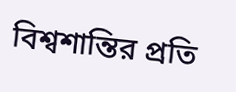বিশ্বশান্তির প্রতি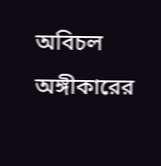অবিচল অঙ্গীকারের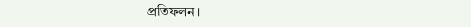প্রতিফলন।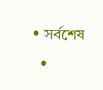• সর্বশেষ
  •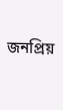জনপ্রিয়